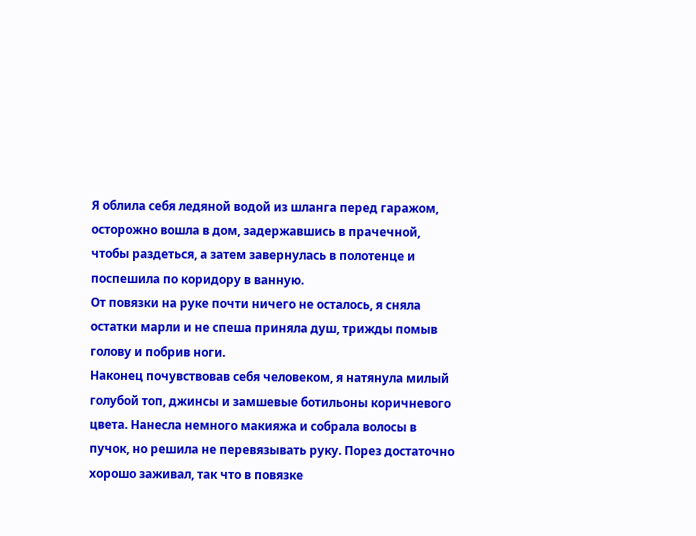Я облила себя ледяной водой из шланга перед гаражом, осторожно вошла в дом, задержавшись в прачечной, чтобы раздеться, а затем завернулась в полотенце и поспешила по коридору в ванную.
От повязки на руке почти ничего не осталось, я сняла остатки марли и не спеша приняла душ, трижды помыв голову и побрив ноги.
Наконец почувствовав себя человеком, я натянула милый голубой топ, джинсы и замшевые ботильоны коричневого цвета. Нанесла немного макияжа и собрала волосы в пучок, но решила не перевязывать руку. Порез достаточно хорошо заживал, так что в повязке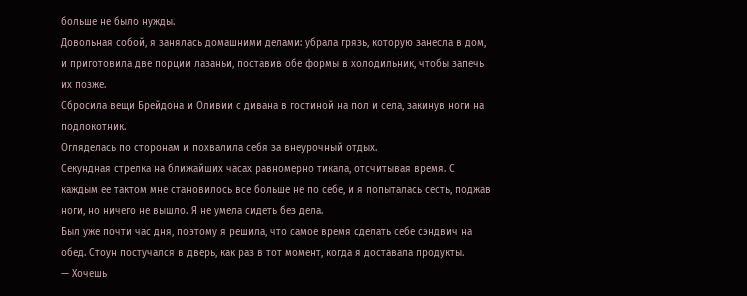больше не было нужды.
Довольная собой, я занялась домашними делами: убрала грязь, которую занесла в дом, и приготовила две порции лазаньи, поставив обе формы в холодильник, чтобы запечь их позже.
Сбросила вещи Брейдона и Оливии с дивана в гостиной на пол и села, закинув ноги на подлокотник.
Огляделась по сторонам и похвалила себя за внеурочный отдых.
Секундная стрелка на ближайших часах равномерно тикала, отсчитывая время. С каждым ее тактом мне становилось все больше не по себе, и я попыталась сесть, поджав ноги, но ничего не вышло. Я не умела сидеть без дела.
Был уже почти час дня, поэтому я решила, что самое время сделать себе сэндвич на обед. Стоун постучался в дверь, как раз в тот момент, когда я доставала продукты.
— Хочешь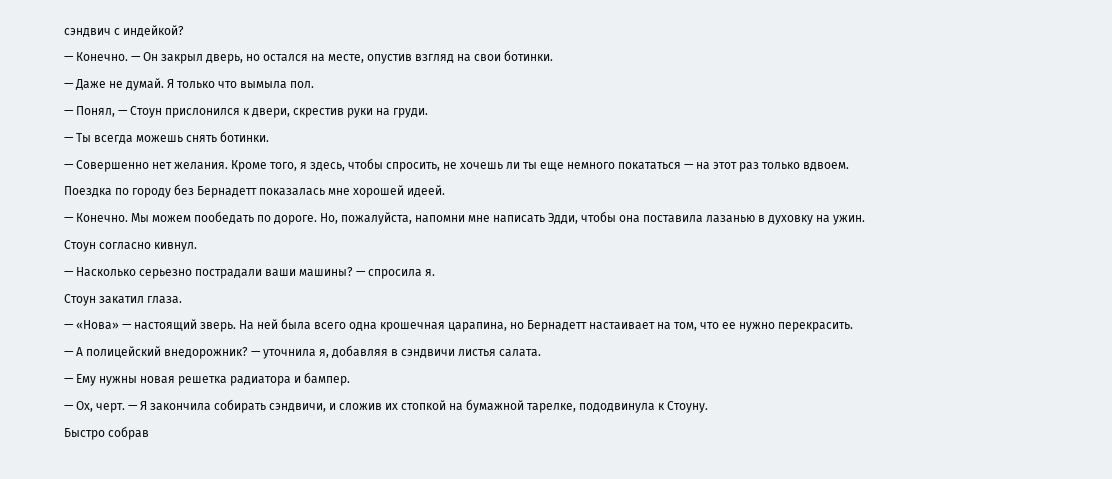сэндвич с индейкой?
— Конечно. — Он закрыл дверь, но остался на месте, опустив взгляд на свои ботинки.
— Даже не думай. Я только что вымыла пол.
— Понял, — Стоун прислонился к двери, скрестив руки на груди.
— Ты всегда можешь снять ботинки.
— Совершенно нет желания. Кроме того, я здесь, чтобы спросить, не хочешь ли ты еще немного покататься — на этот раз только вдвоем.
Поездка по городу без Бернадетт показалась мне хорошей идеей.
— Конечно. Мы можем пообедать по дороге. Но, пожалуйста, напомни мне написать Эдди, чтобы она поставила лазанью в духовку на ужин.
Стоун согласно кивнул.
— Насколько серьезно пострадали ваши машины? — спросила я.
Стоун закатил глаза.
— «Нова» — настоящий зверь. На ней была всего одна крошечная царапина, но Бернадетт настаивает на том, что ее нужно перекрасить.
— А полицейский внедорожник? — уточнила я, добавляя в сэндвичи листья салата.
— Ему нужны новая решетка радиатора и бампер.
— Ох, черт. — Я закончила собирать сэндвичи, и сложив их стопкой на бумажной тарелке, пододвинула к Стоуну.
Быстро собрав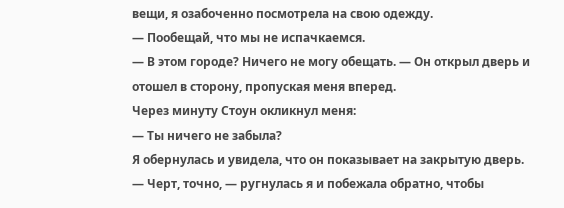вещи, я озабоченно посмотрела на свою одежду.
— Пообещай, что мы не испачкаемся.
— В этом городе? Ничего не могу обещать. — Он открыл дверь и отошел в сторону, пропуская меня вперед.
Через минуту Стоун окликнул меня:
— Ты ничего не забыла?
Я обернулась и увидела, что он показывает на закрытую дверь.
— Черт, точно, — ругнулась я и побежала обратно, чтобы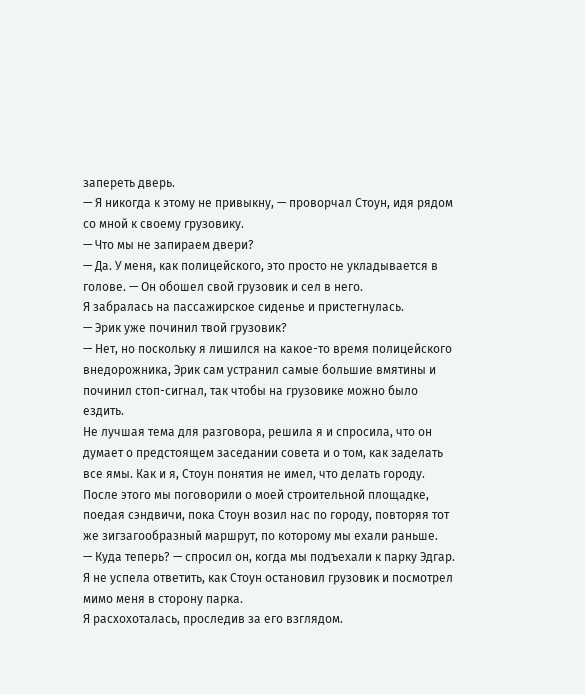запереть дверь.
— Я никогда к этому не привыкну, — проворчал Стоун, идя рядом со мной к своему грузовику.
— Что мы не запираем двери?
— Да. У меня, как полицейского, это просто не укладывается в голове. — Он обошел свой грузовик и сел в него.
Я забралась на пассажирское сиденье и пристегнулась.
— Эрик уже починил твой грузовик?
— Нет, но поскольку я лишился на какое-то время полицейского внедорожника, Эрик сам устранил самые большие вмятины и починил стоп-сигнал, так чтобы на грузовике можно было ездить.
Не лучшая тема для разговора, решила я и спросила, что он думает о предстоящем заседании совета и о том, как заделать все ямы. Как и я, Стоун понятия не имел, что делать городу.
После этого мы поговорили о моей строительной площадке, поедая сэндвичи, пока Стоун возил нас по городу, повторяя тот же зигзагообразный маршрут, по которому мы ехали раньше.
— Куда теперь? — спросил он, когда мы подъехали к парку Эдгар.
Я не успела ответить, как Стоун остановил грузовик и посмотрел мимо меня в сторону парка.
Я расхохоталась, проследив за его взглядом.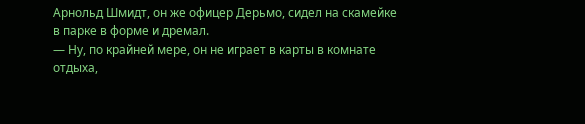Арнольд Шмидт, он же офицер Дерьмо, сидел на скамейке в парке в форме и дремал.
— Ну, по крайней мере, он не играет в карты в комнате отдыха,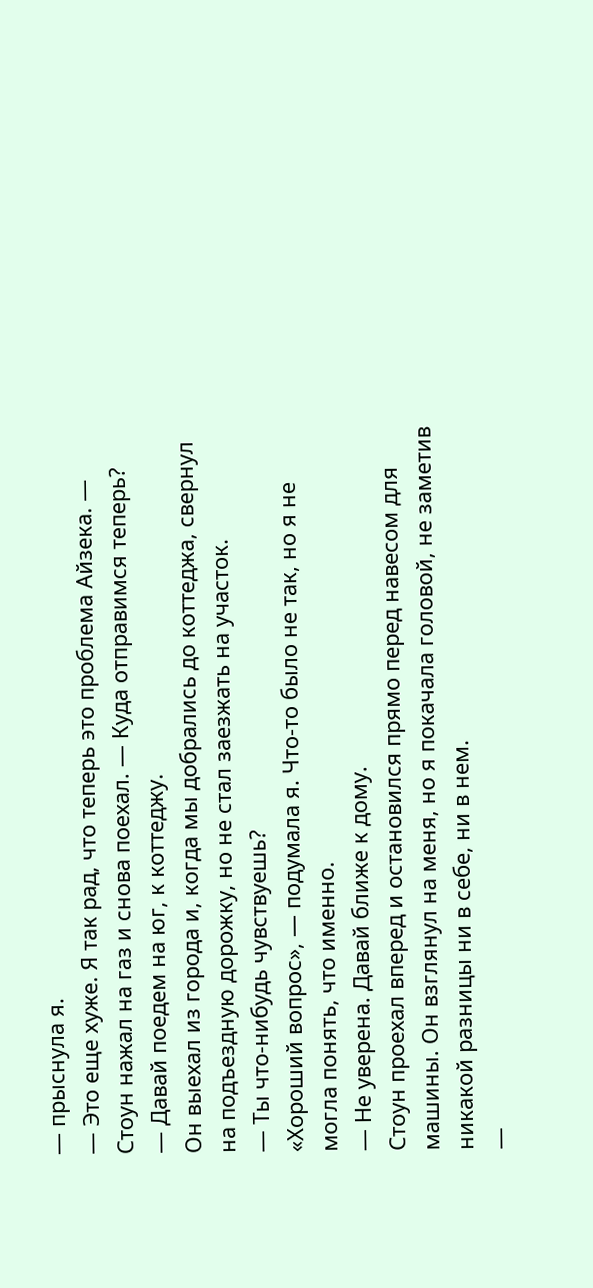— прыснула я.
— Это еще хуже. Я так рад, что теперь это проблема Айзека. — Стоун нажал на газ и снова поехал. — Куда отправимся теперь?
— Давай поедем на юг, к коттеджу.
Он выехал из города и, когда мы добрались до коттеджа, свернул на подъездную дорожку, но не стал заезжать на участок.
— Ты что-нибудь чувствуешь?
«Хороший вопрос», — подумала я. Что-то было не так, но я не могла понять, что именно.
— Не уверена. Давай ближе к дому.
Стоун проехал вперед и остановился прямо перед навесом для машины. Он взглянул на меня, но я покачала головой, не заметив никакой разницы ни в себе, ни в нем.
—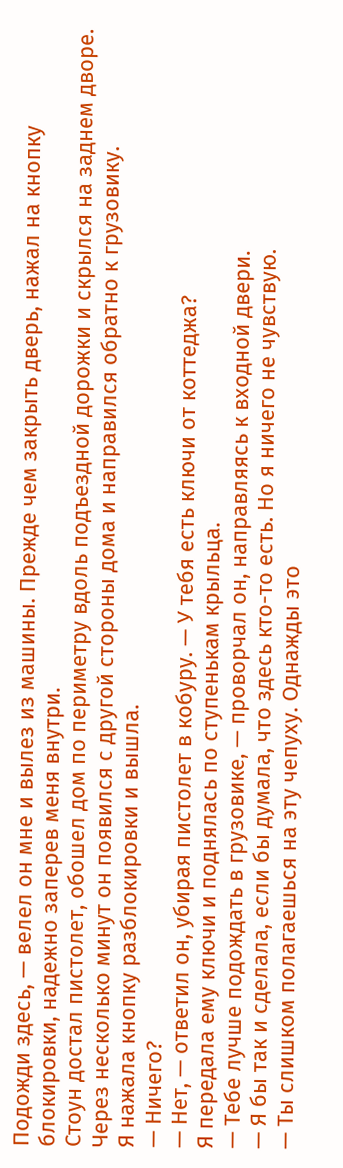Подожди здесь, — велел он мне и вылез из машины. Прежде чем закрыть дверь, нажал на кнопку блокировки, надежно заперев меня внутри.
Стоун достал пистолет, обошел дом по периметру вдоль подъездной дорожки и скрылся на заднем дворе. Через несколько минут он появился с другой стороны дома и направился обратно к грузовику.
Я нажала кнопку разблокировки и вышла.
— Ничего?
— Нет, — ответил он, убирая пистолет в кобуру. — У тебя есть ключи от коттеджа?
Я передала ему ключи и поднялась по ступенькам крыльца.
— Тебе лучше подождать в грузовике, — проворчал он, направляясь к входной двери.
— Я бы так и сделала, если бы думала, что здесь кто-то есть. Но я ничего не чувствую.
— Ты слишком полагаешься на эту чепуху. Однажды это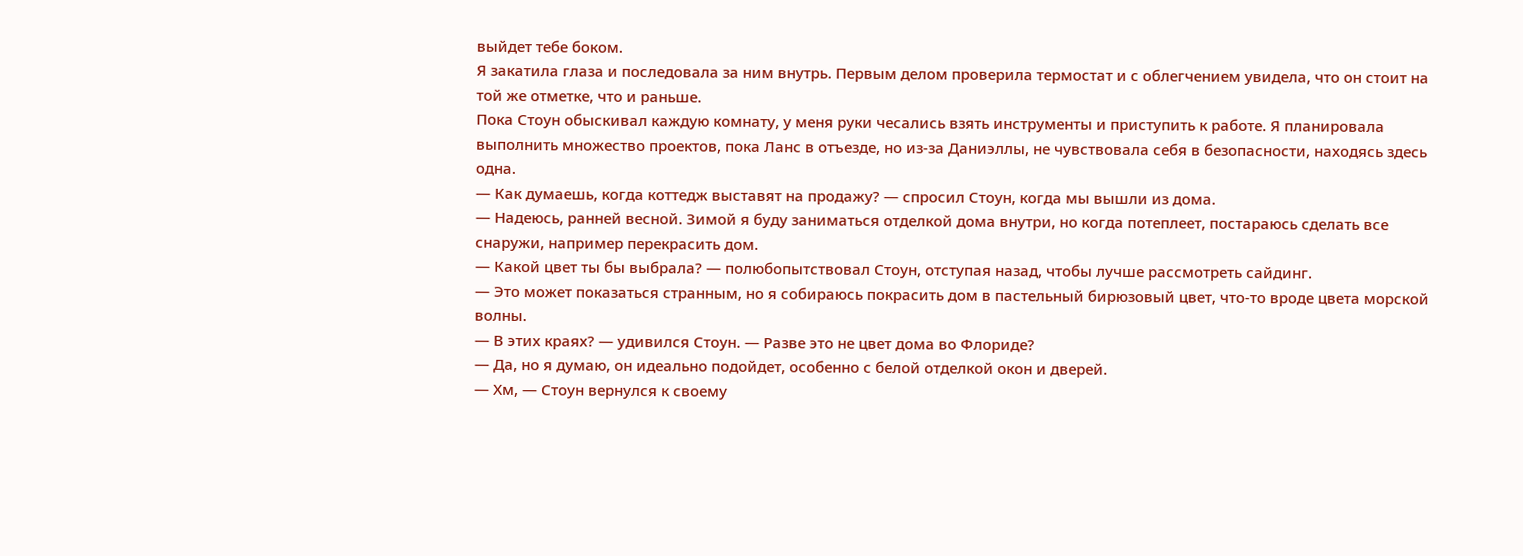выйдет тебе боком.
Я закатила глаза и последовала за ним внутрь. Первым делом проверила термостат и с облегчением увидела, что он стоит на той же отметке, что и раньше.
Пока Стоун обыскивал каждую комнату, у меня руки чесались взять инструменты и приступить к работе. Я планировала выполнить множество проектов, пока Ланс в отъезде, но из-за Даниэллы, не чувствовала себя в безопасности, находясь здесь одна.
— Как думаешь, когда коттедж выставят на продажу? — спросил Стоун, когда мы вышли из дома.
— Надеюсь, ранней весной. Зимой я буду заниматься отделкой дома внутри, но когда потеплеет, постараюсь сделать все снаружи, например перекрасить дом.
— Какой цвет ты бы выбрала? — полюбопытствовал Стоун, отступая назад, чтобы лучше рассмотреть сайдинг.
— Это может показаться странным, но я собираюсь покрасить дом в пастельный бирюзовый цвет, что-то вроде цвета морской волны.
— В этих краях? — удивился Стоун. — Разве это не цвет дома во Флориде?
— Да, но я думаю, он идеально подойдет, особенно с белой отделкой окон и дверей.
— Хм, — Стоун вернулся к своему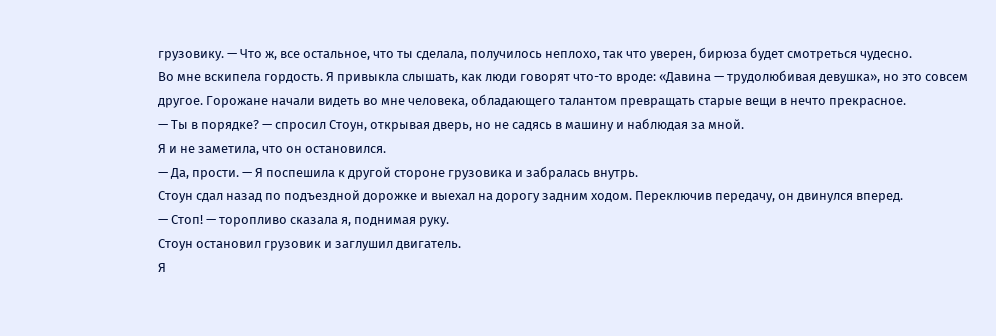грузовику. — Что ж, все остальное, что ты сделала, получилось неплохо, так что уверен, бирюза будет смотреться чудесно.
Во мне вскипела гордость. Я привыкла слышать, как люди говорят что-то вроде: «Давина — трудолюбивая девушка», но это совсем другое. Горожане начали видеть во мне человека, обладающего талантом превращать старые вещи в нечто прекрасное.
— Ты в порядке? — спросил Стоун, открывая дверь, но не садясь в машину и наблюдая за мной.
Я и не заметила, что он остановился.
— Да, прости. — Я поспешила к другой стороне грузовика и забралась внутрь.
Стоун сдал назад по подъездной дорожке и выехал на дорогу задним ходом. Переключив передачу, он двинулся вперед.
— Стоп! — торопливо сказала я, поднимая руку.
Стоун остановил грузовик и заглушил двигатель.
Я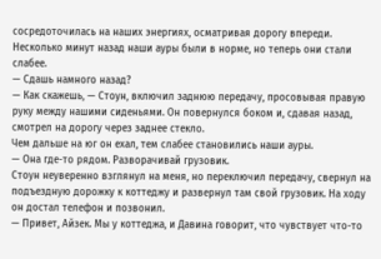сосредоточилась на наших энергиях, осматривая дорогу впереди. Несколько минут назад наши ауры были в норме, но теперь они стали слабее.
— Сдашь намного назад?
— Как скажешь, — Стоун, включил заднюю передачу, просовывая правую руку между нашими сиденьями. Он повернулся боком и, сдавая назад, смотрел на дорогу через заднее стекло.
Чем дальше на юг он ехал, тем слабее становились наши ауры.
— Она где-то рядом. Разворачивай грузовик.
Стоун неуверенно взглянул на меня, но переключил передачу, свернул на подъездную дорожку к коттеджу и развернул там свой грузовик. На ходу он достал телефон и позвонил.
— Привет, Айзек. Мы у коттеджа, и Давина говорит, что чувствует что-то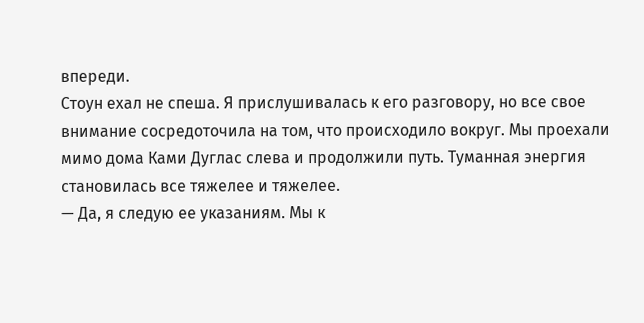впереди.
Стоун ехал не спеша. Я прислушивалась к его разговору, но все свое внимание сосредоточила на том, что происходило вокруг. Мы проехали мимо дома Ками Дуглас слева и продолжили путь. Туманная энергия становилась все тяжелее и тяжелее.
— Да, я следую ее указаниям. Мы к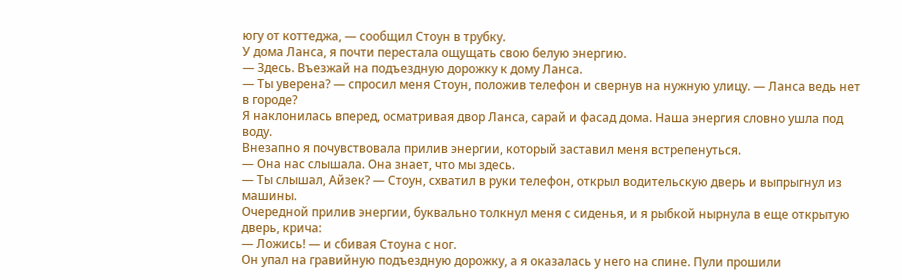югу от коттеджа, — сообщил Стоун в трубку.
У дома Ланса, я почти перестала ощущать свою белую энергию.
— Здесь. Въезжай на подъездную дорожку к дому Ланса.
— Ты уверена? — спросил меня Стоун, положив телефон и свернув на нужную улицу. — Ланса ведь нет в городе?
Я наклонилась вперед, осматривая двор Ланса, сарай и фасад дома. Наша энергия словно ушла под воду.
Внезапно я почувствовала прилив энергии, который заставил меня встрепенуться.
— Она нас слышала. Она знает, что мы здесь.
— Ты слышал, Айзек? — Стоун, схватил в руки телефон, открыл водительскую дверь и выпрыгнул из машины.
Очередной прилив энергии, буквально толкнул меня с сиденья, и я рыбкой нырнула в еще открытую дверь, крича:
— Ложись! — и сбивая Стоуна с ног.
Он упал на гравийную подъездную дорожку, а я оказалась у него на спине. Пули прошили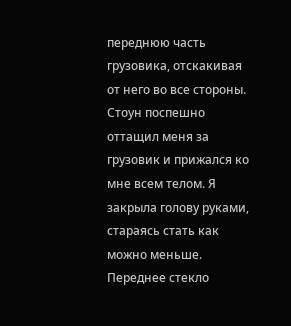переднюю часть грузовика, отскакивая от него во все стороны. Стоун поспешно оттащил меня за грузовик и прижался ко мне всем телом. Я закрыла голову руками, стараясь стать как можно меньше.
Переднее стекло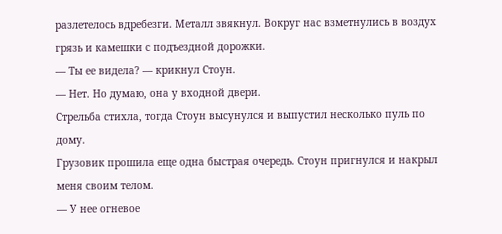разлетелось вдребезги. Металл звякнул. Вокруг нас взметнулись в воздух грязь и камешки с подъездной дорожки.
— Ты ее видела? — крикнул Стоун.
— Нет. Но думаю, она у входной двери.
Стрельба стихла, тогда Стоун высунулся и выпустил несколько пуль по дому.
Грузовик прошила еще одна быстрая очередь. Стоун пригнулся и накрыл меня своим телом.
— У нее огневое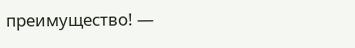преимущество! —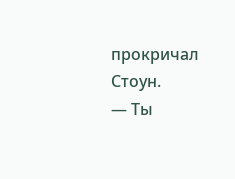прокричал Стоун.
— Ты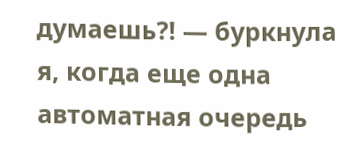думаешь?! — буркнула я, когда еще одна автоматная очередь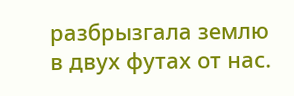разбрызгала землю в двух футах от нас.